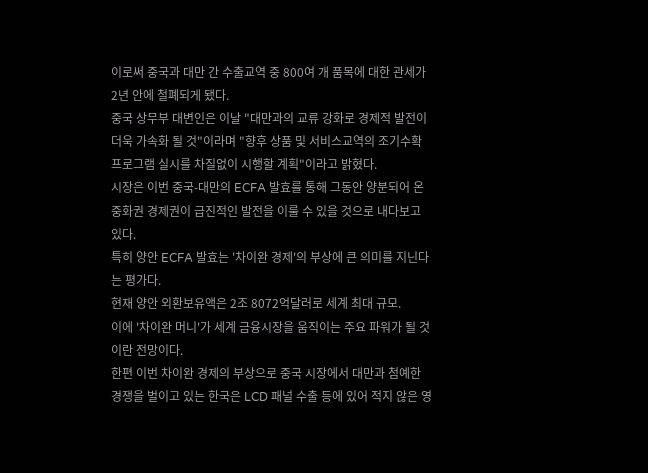이로써 중국과 대만 간 수출교역 중 800여 개 품목에 대한 관세가 2년 안에 철폐되게 됐다.
중국 상무부 대변인은 이날 "대만과의 교류 강화로 경제적 발전이 더욱 가속화 될 것"이라며 "향후 상품 및 서비스교역의 조기수확프로그램 실시를 차질없이 시행할 계획"이라고 밝혔다.
시장은 이번 중국-대만의 ECFA 발효를 통해 그동안 양분되어 온 중화권 경제권이 급진적인 발전을 이룰 수 있을 것으로 내다보고 있다.
특히 양안 ECFA 발효는 '차이완 경제'의 부상에 큰 의미를 지닌다는 평가다.
현재 양안 외환보유액은 2조 8072억달러로 세계 최대 규모.
이에 '차이완 머니'가 세계 금융시장을 움직이는 주요 파워가 될 것이란 전망이다.
한편 이번 차이완 경제의 부상으로 중국 시장에서 대만과 첨예한 경쟁을 벌이고 있는 한국은 LCD 패널 수출 등에 있어 적지 않은 영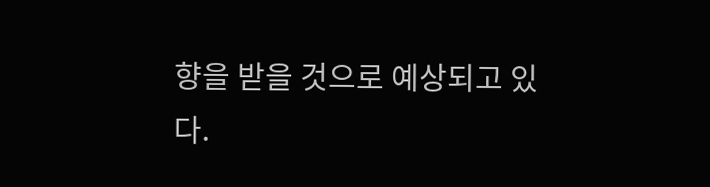향을 받을 것으로 예상되고 있다.